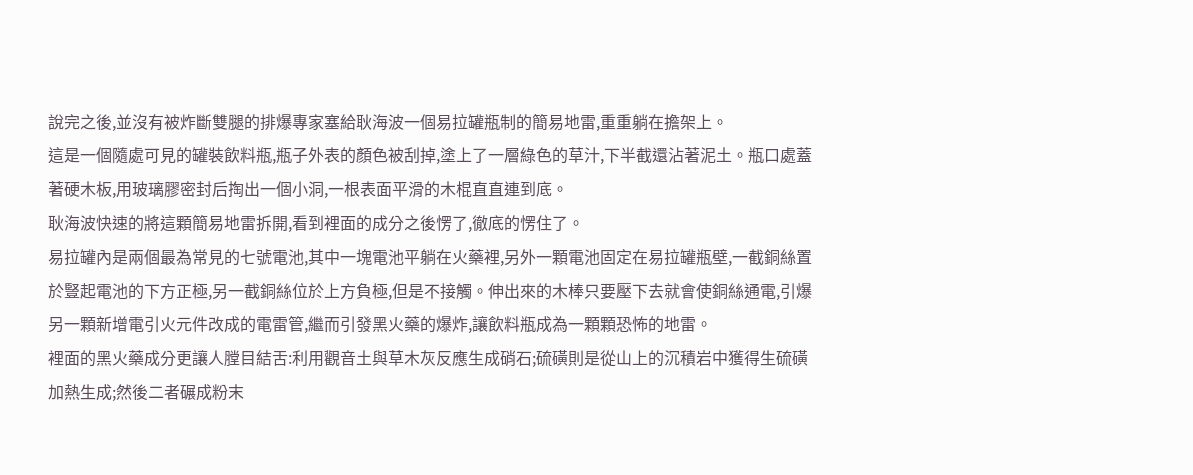說完之後,並沒有被炸斷雙腿的排爆專家塞給耿海波一個易拉罐瓶制的簡易地雷,重重躺在擔架上。
這是一個隨處可見的罐裝飲料瓶,瓶子外表的顏色被刮掉,塗上了一層綠色的草汁,下半截還沾著泥土。瓶口處蓋著硬木板,用玻璃膠密封后掏出一個小洞,一根表面平滑的木棍直直連到底。
耿海波快速的將這顆簡易地雷拆開,看到裡面的成分之後愣了,徹底的愣住了。
易拉罐內是兩個最為常見的七號電池,其中一塊電池平躺在火藥裡,另外一顆電池固定在易拉罐瓶壁,一截銅絲置於豎起電池的下方正極,另一截銅絲位於上方負極,但是不接觸。伸出來的木棒只要壓下去就會使銅絲通電,引爆另一顆新增電引火元件改成的電雷管,繼而引發黑火藥的爆炸,讓飲料瓶成為一顆顆恐怖的地雷。
裡面的黑火藥成分更讓人膛目結舌:利用觀音土與草木灰反應生成硝石;硫磺則是從山上的沉積岩中獲得生硫磺加熱生成;然後二者碾成粉末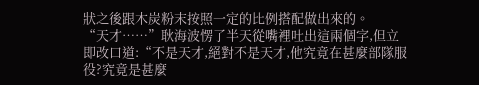狀之後跟木炭粉末按照一定的比例搭配做出來的。
“天才……”耿海波愣了半天從嘴裡吐出這兩個字,但立即改口道:“不是天才,絕對不是天才,他究竟在甚麼部隊服役?究竟是甚麼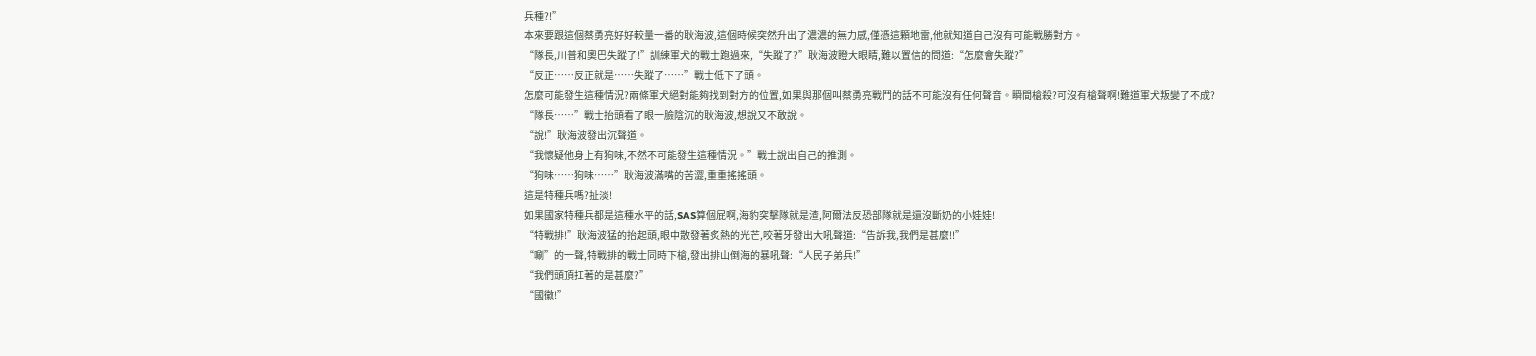兵種?!”
本來要跟這個蔡勇亮好好較量一番的耿海波,這個時候突然升出了濃濃的無力感,僅憑這顆地雷,他就知道自己沒有可能戰勝對方。
“隊長,川普和奧巴失蹤了!”訓練軍犬的戰士跑過來,“失蹤了?”耿海波瞪大眼睛,難以置信的問道:“怎麼會失蹤?”
“反正……反正就是……失蹤了……”戰士低下了頭。
怎麼可能發生這種情況?兩條軍犬絕對能夠找到對方的位置,如果與那個叫蔡勇亮戰鬥的話不可能沒有任何聲音。瞬間槍殺?可沒有槍聲啊!難道軍犬叛變了不成?
“隊長……”戰士抬頭看了眼一臉陰沉的耿海波,想說又不敢說。
“說!”耿海波發出沉聲道。
“我懷疑他身上有狗味,不然不可能發生這種情況。”戰士說出自己的推測。
“狗味……狗味……”耿海波滿嘴的苦澀,重重搖搖頭。
這是特種兵嗎?扯淡!
如果國家特種兵都是這種水平的話,SAS算個屁啊,海豹突擊隊就是渣,阿爾法反恐部隊就是還沒斷奶的小娃娃!
“特戰排!”耿海波猛的抬起頭,眼中散發著炙熱的光芒,咬著牙發出大吼聲道:“告訴我,我們是甚麼!!”
“唰”的一聲,特戰排的戰士同時下槍,發出排山倒海的暴吼聲:“人民子弟兵!”
“我們頭頂扛著的是甚麼?”
“國徽!”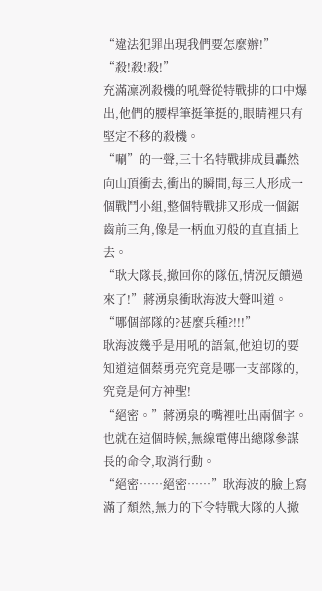“違法犯罪出現我們要怎麼辦!”
“殺!殺!殺!”
充滿凜冽殺機的吼聲從特戰排的口中爆出,他們的腰桿筆挺筆挺的,眼睛裡只有堅定不移的殺機。
“唰”的一聲,三十名特戰排成員轟然向山頂衝去,衝出的瞬間,每三人形成一個戰鬥小組,整個特戰排又形成一個鋸齒前三角,像是一柄血刃般的直直插上去。
“耿大隊長,撤回你的隊伍,情況反饋過來了!”蔣湧泉衝耿海波大聲叫道。
“哪個部隊的?甚麼兵種?!!!”
耿海波幾乎是用吼的語氣,他迫切的要知道這個蔡勇亮究竟是哪一支部隊的,究竟是何方神聖!
“絕密。”蔣湧泉的嘴裡吐出兩個字。
也就在這個時候,無線電傳出總隊參謀長的命令,取消行動。
“絕密……絕密……”耿海波的臉上寫滿了頹然,無力的下令特戰大隊的人撤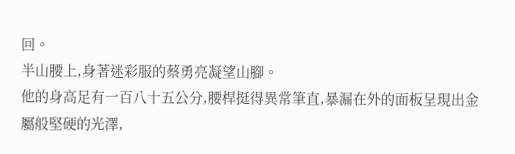回。
半山腰上,身著迷彩服的蔡勇亮凝望山腳。
他的身高足有一百八十五公分,腰桿挺得異常筆直,暴漏在外的面板呈現出金屬般堅硬的光澤,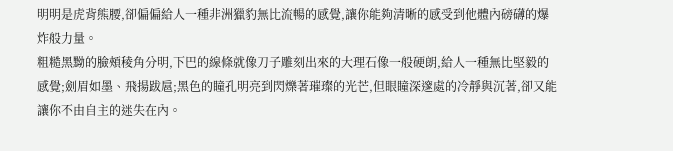明明是虎背熊腰,卻偏偏給人一種非洲獵豹無比流暢的感覺,讓你能夠清晰的感受到他體內磅礴的爆炸般力量。
粗糙黑黝的臉頰稜角分明,下巴的線條就像刀子雕刻出來的大理石像一般硬朗,給人一種無比堅毅的感覺;劍眉如墨、飛揚跋扈;黑色的瞳孔明亮到閃爍著璀璨的光芒,但眼瞳深邃處的冷靜與沉著,卻又能讓你不由自主的迷失在內。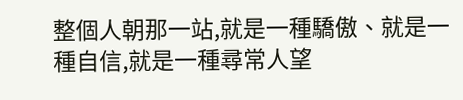整個人朝那一站,就是一種驕傲、就是一種自信,就是一種尋常人望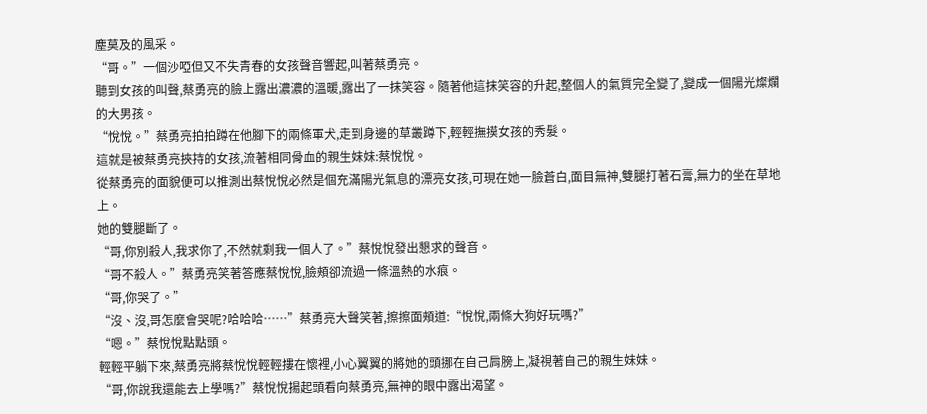塵莫及的風采。
“哥。”一個沙啞但又不失青春的女孩聲音響起,叫著蔡勇亮。
聽到女孩的叫聲,蔡勇亮的臉上露出濃濃的溫暖,露出了一抹笑容。隨著他這抹笑容的升起,整個人的氣質完全變了,變成一個陽光燦爛的大男孩。
“悅悅。”蔡勇亮拍拍蹲在他腳下的兩條軍犬,走到身邊的草叢蹲下,輕輕撫摸女孩的秀髮。
這就是被蔡勇亮挾持的女孩,流著相同骨血的親生妹妹:蔡悅悅。
從蔡勇亮的面貌便可以推測出蔡悅悅必然是個充滿陽光氣息的漂亮女孩,可現在她一臉蒼白,面目無神,雙腿打著石膏,無力的坐在草地上。
她的雙腿斷了。
“哥,你別殺人,我求你了,不然就剩我一個人了。”蔡悅悅發出懇求的聲音。
“哥不殺人。”蔡勇亮笑著答應蔡悅悅,臉頰卻流過一條溫熱的水痕。
“哥,你哭了。”
“沒、沒,哥怎麼會哭呢?哈哈哈……”蔡勇亮大聲笑著,擦擦面頰道:“悅悅,兩條大狗好玩嗎?”
“嗯。”蔡悅悅點點頭。
輕輕平躺下來,蔡勇亮將蔡悅悅輕輕摟在懷裡,小心翼翼的將她的頭挪在自己肩膀上,凝視著自己的親生妹妹。
“哥,你說我還能去上學嗎?”蔡悅悅揚起頭看向蔡勇亮,無神的眼中露出渴望。